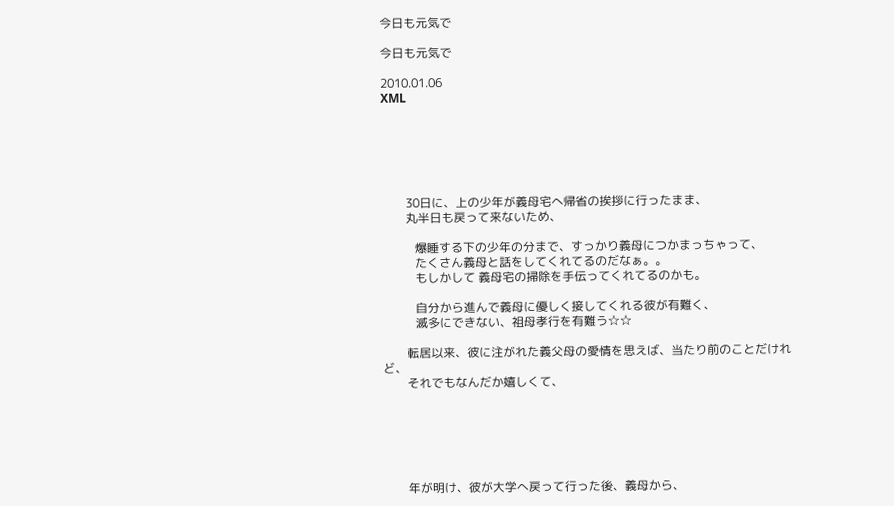今日も元気で

今日も元気で

2010.01.06
XML






        30日に、上の少年が義母宅へ帰省の挨拶に行ったまま、
        丸半日も戻って来ないため、

           爆睡する下の少年の分まで、すっかり義母につかまっちゃって、
           たくさん義母と話をしてくれてるのだなぁ。。
           もしかして 義母宅の掃除を手伝ってくれてるのかも。

           自分から進んで義母に優しく接してくれる彼が有難く、
           滅多にできない、祖母孝行を有難う☆☆

        転居以来、彼に注がれた義父母の愛情を思えば、当たり前のことだけれど、
        それでもなんだか嬉しくて、






        年が明け、彼が大学へ戻って行った後、義母から、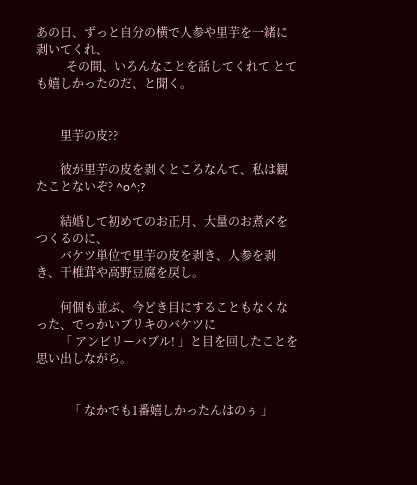あの日、ずっと自分の横で人参や里芋を一緒に剥いてくれ、
          その間、いろんなことを話してくれて とても嬉しかったのだ、と聞く。


        里芋の皮??

        彼が里芋の皮を剥くところなんて、私は観たことないぞ? ^o^;?

        結婚して初めてのお正月、大量のお煮〆をつくるのに、
        バケツ単位で里芋の皮を剥き、人参を剥き、干椎茸や高野豆腐を戻し。

        何個も並ぶ、今どき目にすることもなくなった、でっかいブリキのバケツに
        「 アンビリーバブル! 」と目を回したことを思い出しながら。


           「 なかでも1番嬉しかったんはのぅ 」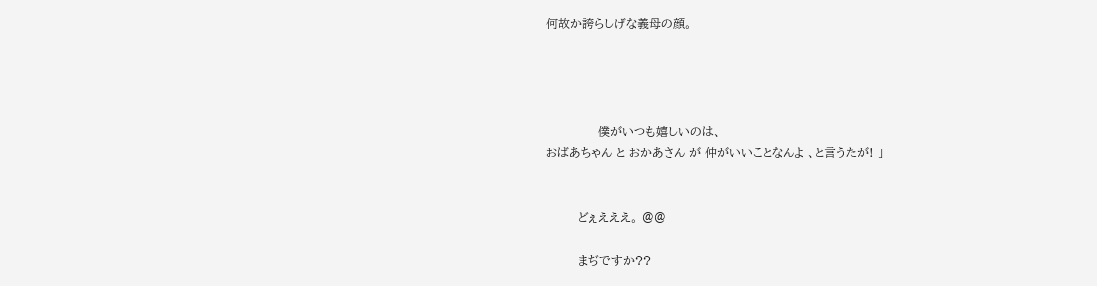何故か誇らしげな義母の顔。




             僕がいつも嬉しいのは、
おばあちゃん と おかあさん が 仲がいいことなんよ 、と言うたが! 」


        どぇえええ。 @@

        まぢですか??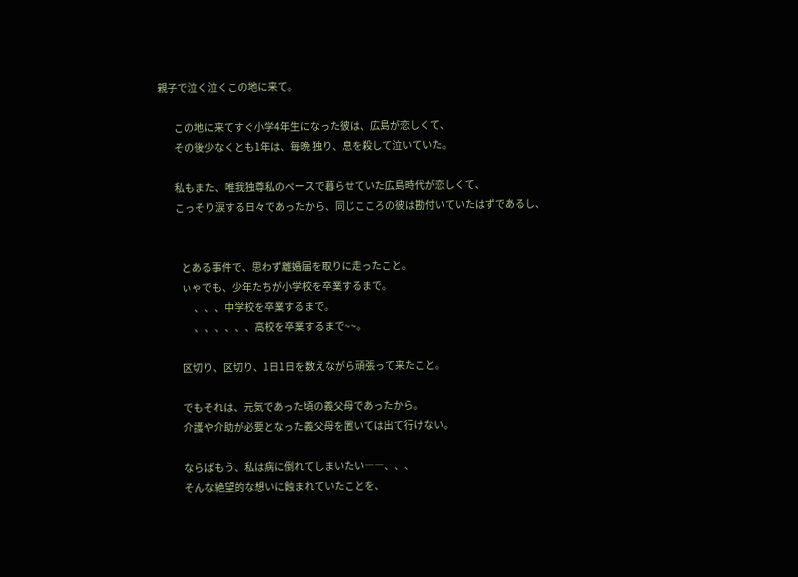親子で泣く泣くこの地に来て。

        この地に来てすぐ小学4年生になった彼は、広島が恋しくて、
        その後少なくとも1年は、毎晩 独り、息を殺して泣いていた。

        私もまた、唯我独尊私のペースで暮らせていた広島時代が恋しくて、
        こっそり涙する日々であったから、同じこころの彼は勘付いていたはずであるし、


           とある事件で、思わず離婚届を取りに走ったこと。
           ぃゃでも、少年たちが小学校を卒業するまで。
                 、、、中学校を卒業するまで。
                 、、、、、、高校を卒業するまで~~。

           区切り、区切り、1日1日を数えながら頑張って来たこと。

           でもそれは、元気であった頃の義父母であったから。
           介護や介助が必要となった義父母を置いては出て行けない。

           ならばもう、私は病に倒れてしまいたい――、、、
           そんな絶望的な想いに蝕まれていたことを、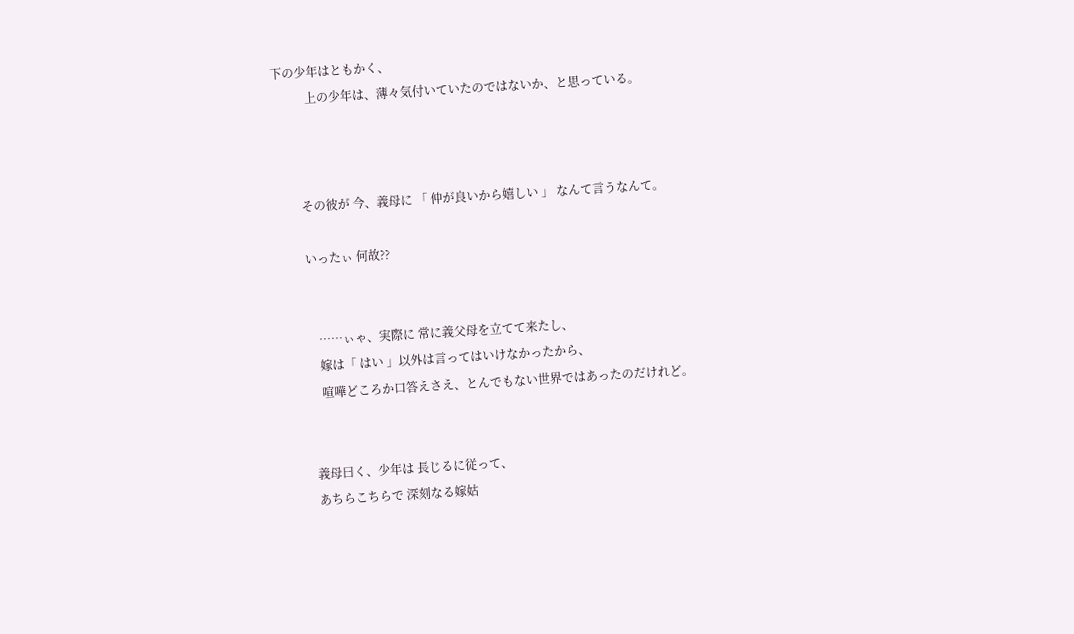下の少年はともかく、
           上の少年は、薄々気付いていたのではないか、と思っている。



        その彼が 今、義母に 「 仲が良いから嬉しい 」 なんて言うなんて。

        いったぃ 何故??


           ……ぃゃ、実際に 常に義父母を立てて来たし、
           嫁は「 はい 」以外は言ってはいけなかったから、
           喧嘩どころか口答えさえ、とんでもない世界ではあったのだけれど。


        義母曰く、少年は 長じるに従って、
        あちらこちらで 深刻なる嫁姑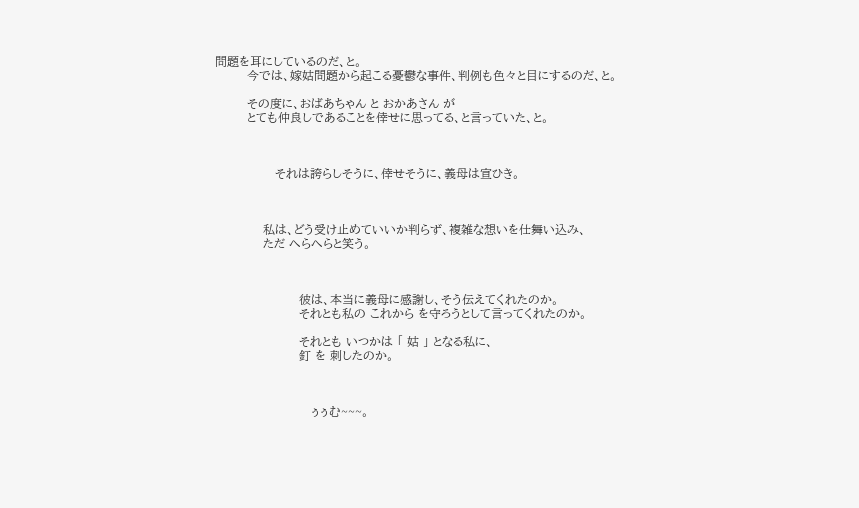問題を耳にしているのだ、と。
        今では、嫁姑問題から起こる憂鬱な事件、判例も色々と目にするのだ、と。

        その度に、おばあちゃん と おかあさん が
        とても仲良しであることを倖せに思ってる、と言っていた、と。



               それは誇らしそうに、倖せそうに、義母は宣ひき。



            私は、どう受け止めていいか判らず、複雑な想いを仕舞い込み、
            ただ へらへらと笑う。



                     彼は、本当に義母に感謝し、そう伝えてくれたのか。
                     それとも私の これから を守ろうとして言ってくれたのか。

                     それとも いつかは 「 姑 」 となる私に、
                     釘 を 刺したのか。



                        ぅぅむ~~~。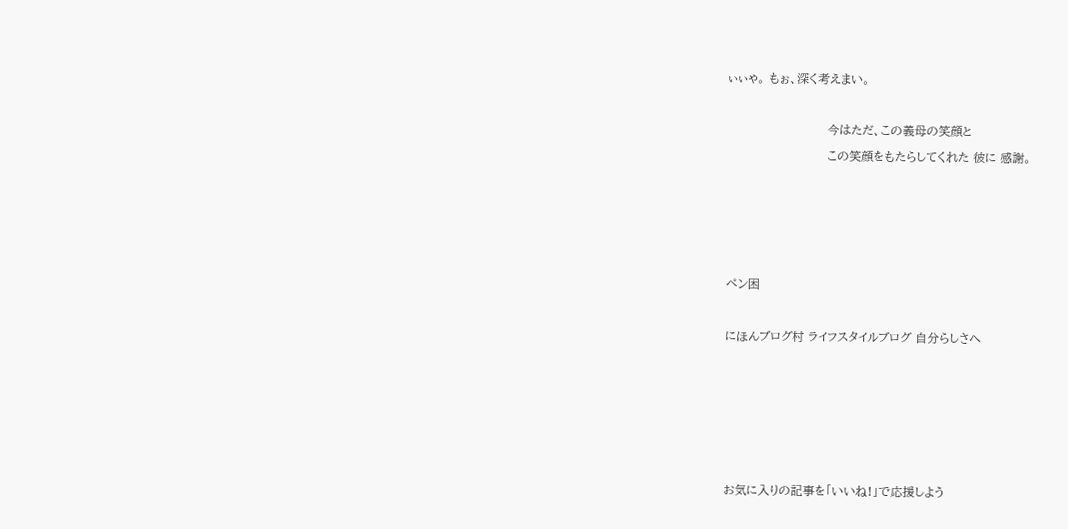ぃぃゃ。 もぉ、深く考えまい。

                         今はただ、この義母の笑顔と
                         この笑顔をもたらしてくれた 彼に 感謝。




ペン困

にほんブログ村 ライフスタイルブログ 自分らしさへ





お気に入りの記事を「いいね!」で応援しよう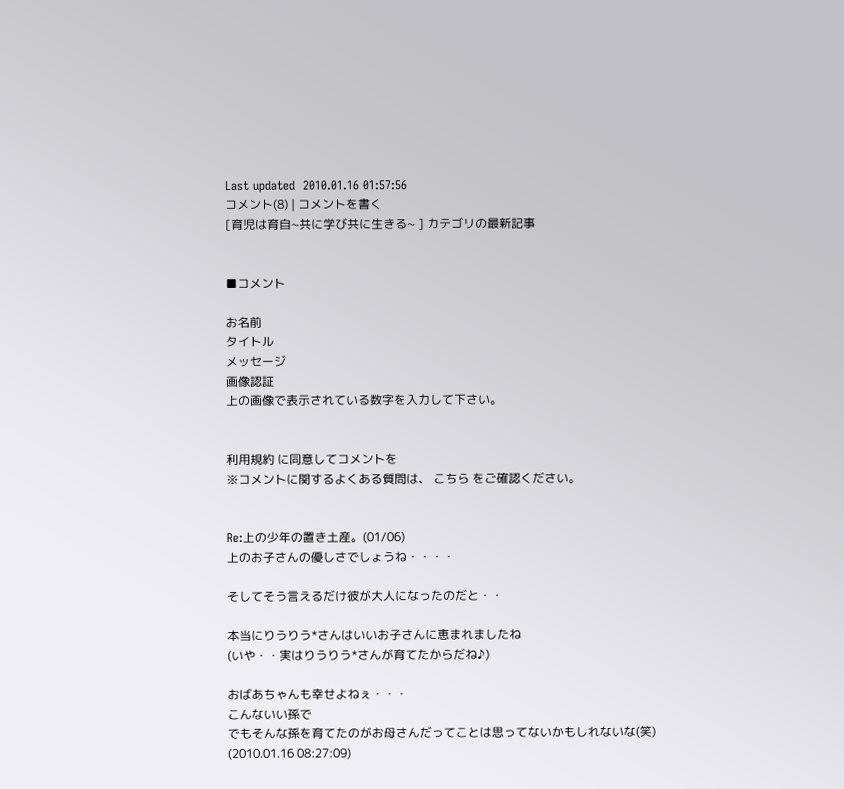Last updated  2010.01.16 01:57:56
コメント(8) | コメントを書く
[育児は育自~共に学び共に生きる~ ] カテゴリの最新記事


■コメント

お名前
タイトル
メッセージ
画像認証
上の画像で表示されている数字を入力して下さい。


利用規約 に同意してコメントを
※コメントに関するよくある質問は、 こちら をご確認ください。


Re:上の少年の置き土産。(01/06)
上のお子さんの優しさでしょうね・・・・

そしてそう言えるだけ彼が大人になったのだと・・

本当にりうりう*さんはいいお子さんに恵まれましたね
(いや・・実はりうりう*さんが育てたからだね♪)

おばあちゃんも幸せよねぇ・・・
こんないい孫で
でもそんな孫を育てたのがお母さんだってことは思ってないかもしれないな(笑)
(2010.01.16 08:27:09)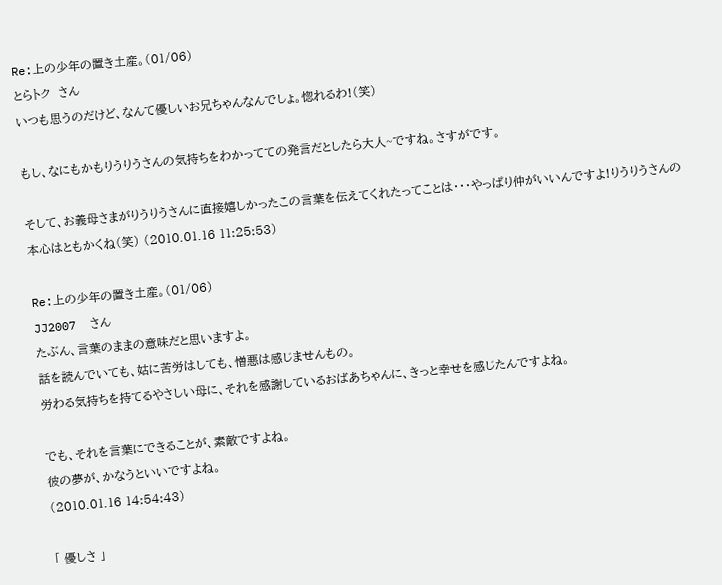Re:上の少年の置き土産。(01/06)
とらトク  さん
いつも思うのだけど、なんて優しいお兄ちゃんなんでしょ。惚れるわ!(笑)

もし、なにもかもりうりうさんの気持ちをわかってての発言だとしたら大人~ですね。さすがです。

そして、お義母さまがりうりうさんに直接嬉しかったこの言葉を伝えてくれたってことは・・・やっぱり仲がいいんですよ!りうりうさんの本心はともかくね(笑) (2010.01.16 11:25:53)

Re:上の少年の置き土産。(01/06)
JJ2007  さん
たぶん、言葉のままの意味だと思いますよ。
話を読んでいても、姑に苦労はしても、憎悪は感じませんもの。
労わる気持ちを持てるやさしい母に、それを感謝しているおばあちゃんに、きっと幸せを感じたんですよね。

でも、それを言葉にできることが、素敵ですよね。
彼の夢が、かなうといいですよね。
(2010.01.16 14:54:43)

「 優しさ 」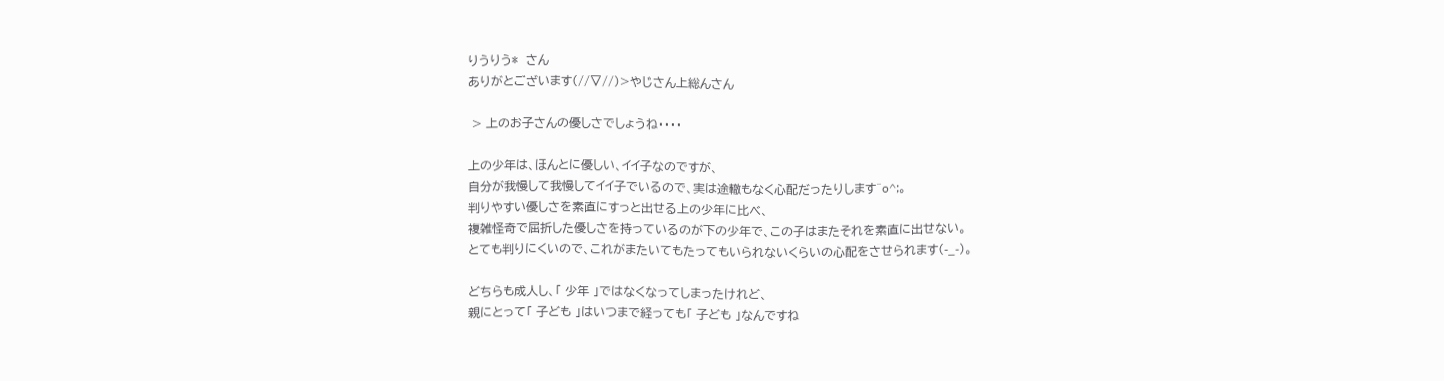りうりう*  さん
ありがとございます(//▽//)>やじさん上総んさん

 > 上のお子さんの優しさでしょうね・・・・

上の少年は、ほんとに優しい、イイ子なのですが、
自分が我慢して我慢してイイ子でいるので、実は途轍もなく心配だったりします^o^;。
判りやすい優しさを素直にすっと出せる上の少年に比べ、
複雑怪奇で屈折した優しさを持っているのが下の少年で、この子はまたそれを素直に出せない。
とても判りにくいので、これがまたいてもたってもいられないくらいの心配をさせられます(-_-)。

どちらも成人し、「 少年 」ではなくなってしまったけれど、
親にとって「 子ども 」はいつまで経っても「 子ども 」なんですね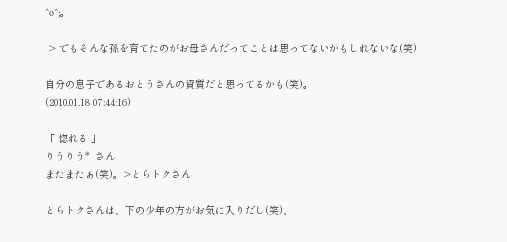^o^;。

 > でもそんな孫を育てたのがお母さんだってことは思ってないかもしれないな(笑)

自分の息子であるおとうさんの資質だと思ってるかも(笑)。
(2010.01.18 07:44:16)

「 惚れる 」
りうりう*  さん
またまたぁ(笑)。>とらトクさん

とらトクさんは、下の少年の方がお気に入りだし(笑)、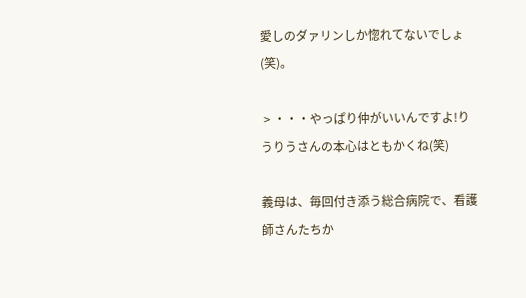愛しのダァリンしか惚れてないでしょ(笑)。

 > ・・・やっぱり仲がいいんですよ!りうりうさんの本心はともかくね(笑)

義母は、毎回付き添う総合病院で、看護師さんたちか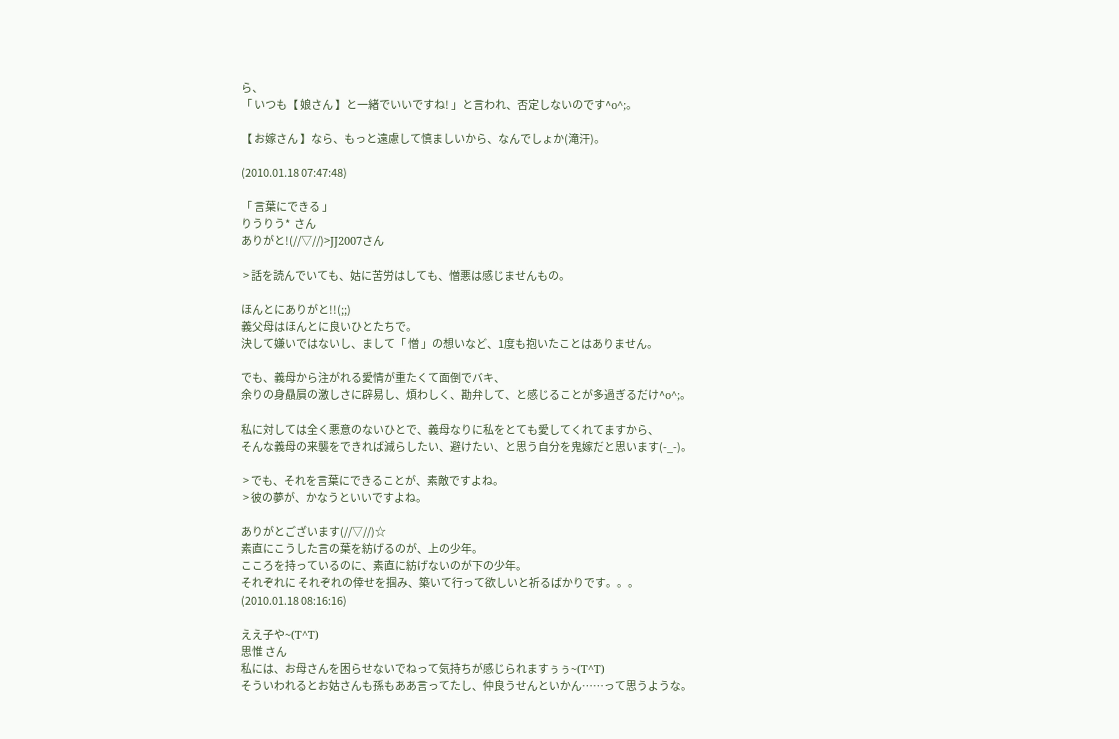ら、
「 いつも【 娘さん 】と一緒でいいですね! 」と言われ、否定しないのです^o^;。

【 お嫁さん 】なら、もっと遠慮して慎ましいから、なんでしょか(滝汗)。

(2010.01.18 07:47:48)

「 言葉にできる 」
りうりう*  さん
ありがと!(//▽//)>JJ2007さん

 > 話を読んでいても、姑に苦労はしても、憎悪は感じませんもの。

ほんとにありがと!!(;;)
義父母はほんとに良いひとたちで。
決して嫌いではないし、まして「 憎 」の想いなど、1度も抱いたことはありません。

でも、義母から注がれる愛情が重たくて面倒でバキ、
余りの身贔屓の激しさに辟易し、煩わしく、勘弁して、と感じることが多過ぎるだけ^o^;。

私に対しては全く悪意のないひとで、義母なりに私をとても愛してくれてますから、
そんな義母の来襲をできれば減らしたい、避けたい、と思う自分を鬼嫁だと思います(-_-)。

 > でも、それを言葉にできることが、素敵ですよね。
 > 彼の夢が、かなうといいですよね。

ありがとございます(//▽//)☆
素直にこうした言の葉を紡げるのが、上の少年。
こころを持っているのに、素直に紡げないのが下の少年。
それぞれに それぞれの倖せを掴み、築いて行って欲しいと祈るばかりです。。。
(2010.01.18 08:16:16)

ええ子や~(T^T)
思惟 さん
私には、お母さんを困らせないでねって気持ちが感じられますぅぅ~(T^T)
そういわれるとお姑さんも孫もああ言ってたし、仲良うせんといかん……って思うような。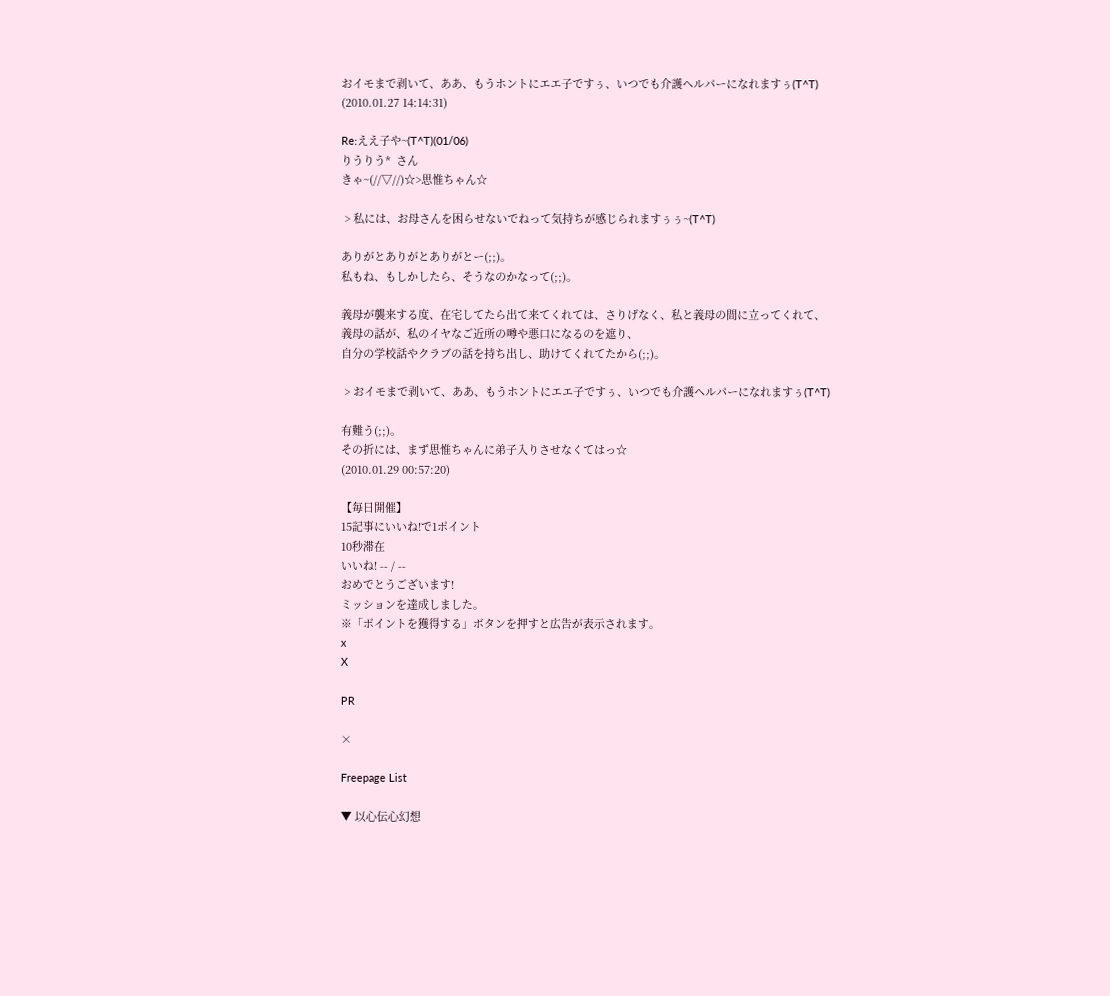おイモまで剥いて、ああ、もうホントにエエ子ですぅ、いつでも介護ヘルパーになれますぅ(T^T)
(2010.01.27 14:14:31)

Re:ええ子や~(T^T)(01/06)
りうりう*  さん
きゃ~(//▽//)☆>思惟ちゃん☆

 > 私には、お母さんを困らせないでねって気持ちが感じられますぅぅ~(T^T)

ありがとありがとありがとー(;;)。
私もね、もしかしたら、そうなのかなって(;;)。

義母が襲来する度、在宅してたら出て来てくれては、さりげなく、私と義母の間に立ってくれて、
義母の話が、私のイヤなご近所の噂や悪口になるのを遮り、
自分の学校話やクラブの話を持ち出し、助けてくれてたから(;;)。

 > おイモまで剥いて、ああ、もうホントにエエ子ですぅ、いつでも介護ヘルパーになれますぅ(T^T)

有難う(;;)。
その折には、まず思惟ちゃんに弟子入りさせなくてはっ☆
(2010.01.29 00:57:20)

【毎日開催】
15記事にいいね!で1ポイント
10秒滞在
いいね! -- / --
おめでとうございます!
ミッションを達成しました。
※「ポイントを獲得する」ボタンを押すと広告が表示されます。
x
X

PR

×

Freepage List

▼ 以心伝心幻想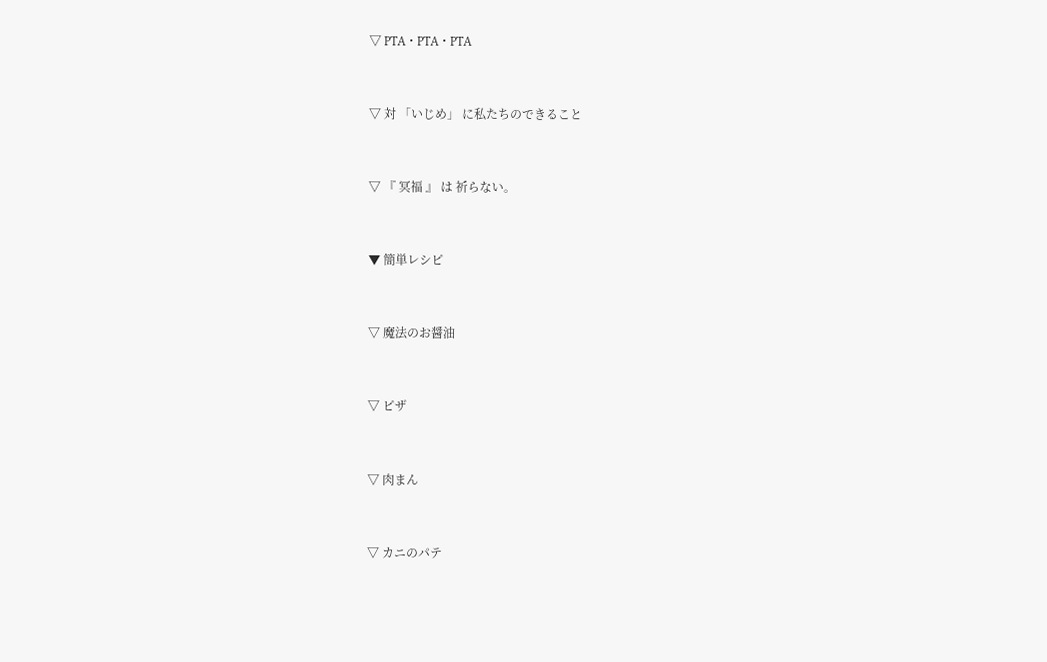▽ PTA・PTA・PTA


▽ 対 「いじめ」 に私たちのできること


▽ 『 冥福 』 は 祈らない。


▼ 簡単レシピ


▽ 魔法のお醤油


▽ ピザ


▽ 肉まん


▽ カニのパテ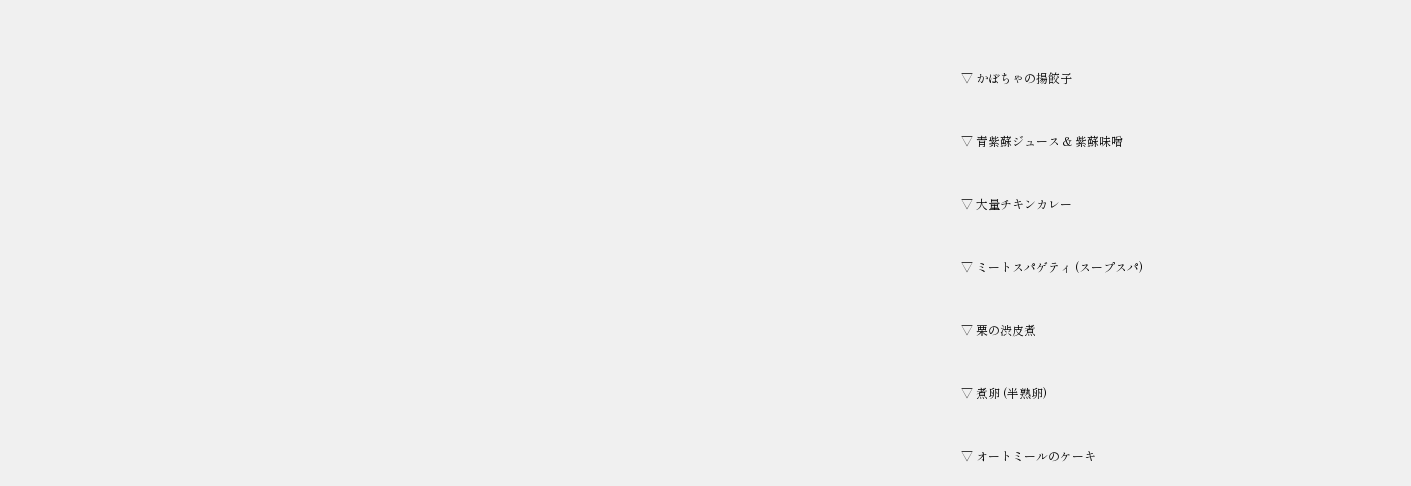▽ かぼちゃの揚餃子


▽ 青紫蘇ジュース & 紫蘇味噌


▽ 大量チキンカレー


▽ ミートスパゲティ (スープスパ)


▽ 栗の渋皮煮


▽ 煮卵 (半熟卵)


▽ オートミールのケーキ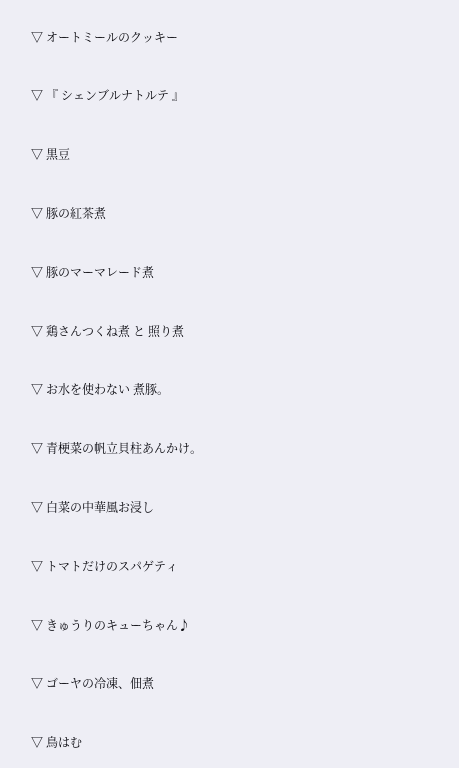▽ オートミールのクッキー


▽ 『 シェンブルナトルテ 』


▽ 黒豆


▽ 豚の紅茶煮


▽ 豚のマーマレード煮


▽ 鶏さんつくね煮 と 照り煮


▽ お水を使わない 煮豚。


▽ 青梗菜の帆立貝柱あんかけ。


▽ 白菜の中華風お浸し


▽ トマトだけのスパゲティ


▽ きゅうりのキューちゃん♪


▽ ゴーヤの冷凍、佃煮


▽ 鳥はむ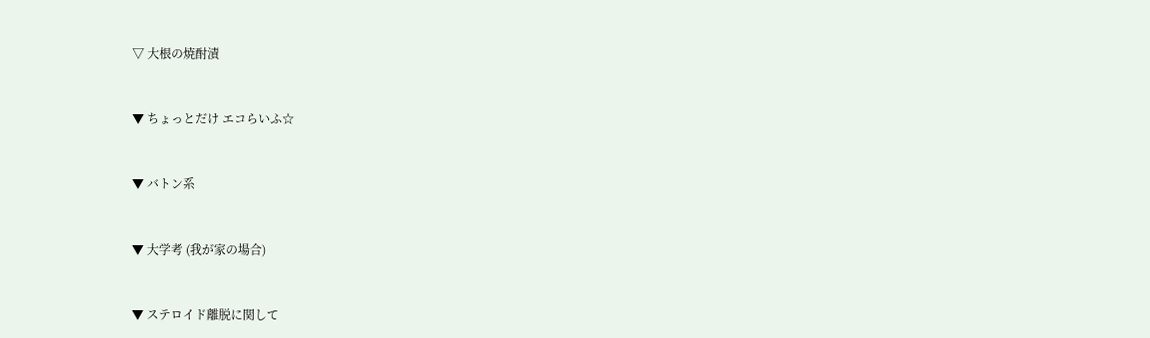▽ 大根の焼酎漬


▼ ちょっとだけ エコらいふ☆


▼ バトン系


▼ 大学考 (我が家の場合)


▼ ステロイド離脱に関して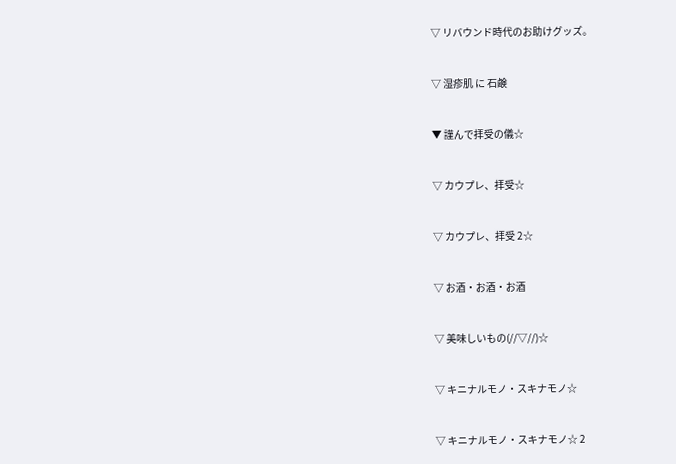▽ リバウンド時代のお助けグッズ。


▽ 湿疹肌 に 石鹸


▼ 謹んで拝受の儀☆


▽ カウプレ、拝受☆


▽ カウプレ、拝受 2☆


▽ お酒・お酒・お酒


▽ 美味しいもの(//▽//)☆


▽ キニナルモノ・スキナモノ☆


▽ キニナルモノ・スキナモノ☆ 2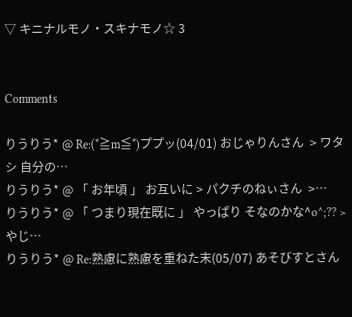▽ キニナルモノ・スキナモノ☆ 3


Comments

りうりう* @ Re:(*≧m≦*)ププッ(04/01) おじゃりんさん  > ワタシ 自分の…
りうりう* @ 「 お年頃 」 お互いに > パクチのねぃさん  >…
りうりう* @ 「 つまり現在既に 」 やっぱり そなのかな^o^;?? > やじ…
りうりう* @ Re:熟慮に熟慮を重ねた末(05/07) あそびすとさん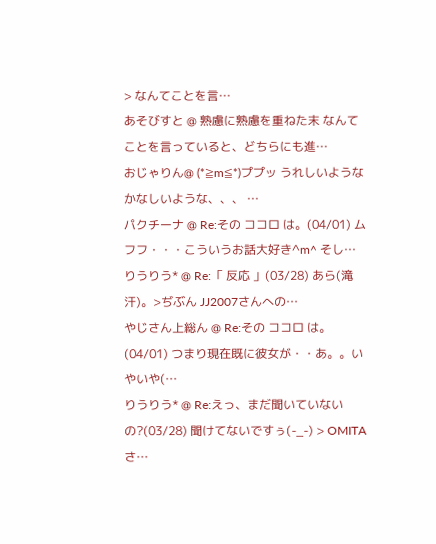> なんてことを言…
あそびすと @ 熟慮に熟慮を重ねた末 なんてことを言っていると、どちらにも進…
おじゃりん@ (*≧m≦*)ププッ うれしいような かなしいような、、、 …
パクチーナ @ Re:その ココロ は。(04/01) ムフフ・・・こういうお話大好き^m^ そし…
りうりう* @ Re:「 反応 」(03/28) あら(滝汗)。>ぢぶん JJ2007さんへの…
やじさん上総ん @ Re:その ココロ は。(04/01) つまり現在既に彼女が・・あ。。いやいや(…
りうりう* @ Re:えっ、まだ聞いていないの?(03/28) 聞けてないですぅ(-_-) > OMITAさ…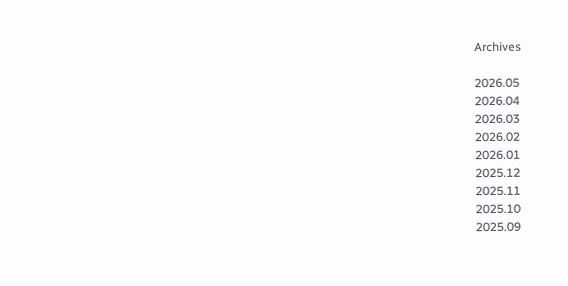Archives

2026.05
2026.04
2026.03
2026.02
2026.01
2025.12
2025.11
2025.10
2025.09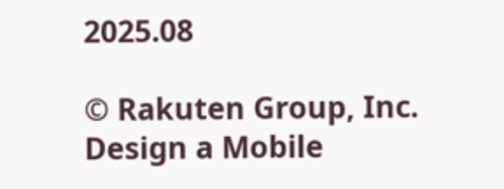2025.08

© Rakuten Group, Inc.
Design a Mobile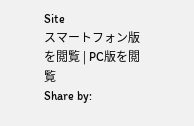Site
スマートフォン版を閲覧 | PC版を閲覧
Share by: